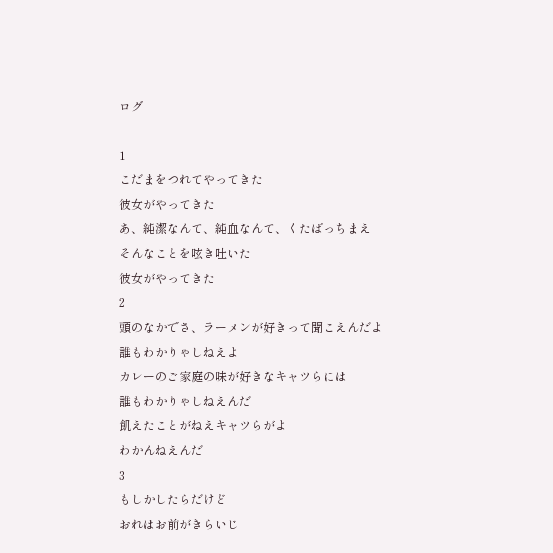ログ

1
こだまをつれてやってきた
彼女がやってきた
あ、純潔なんて、純血なんて、くたばっちまえ
そんなことを呟き吐いた
彼女がやってきた
2
頭のなかでさ、ラーメンが好きって聞こえんだよ
誰もわかりゃしねえよ
カレーのご家庭の味が好きなキャツらには
誰もわかりゃしねえんだ
飢えたことがねえキャツらがよ
わかんねえんだ
3
もしかしたらだけど
おれはお前がきらいじ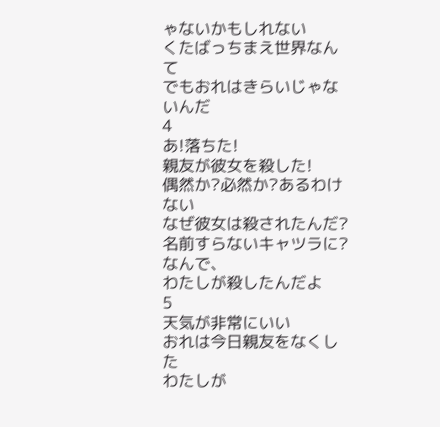ゃないかもしれない
くたばっちまえ世界なんて
でもおれはきらいじゃないんだ
4
あ!落ちた!
親友が彼女を殺した!
偶然か?必然か?あるわけない
なぜ彼女は殺されたんだ?名前すらないキャツラに?
なんで、
わたしが殺したんだよ
5
天気が非常にいい
おれは今日親友をなくした
わたしが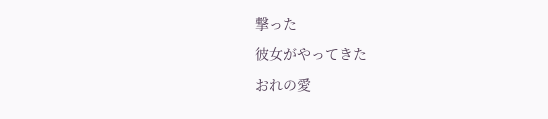撃った
彼女がやってきた
おれの愛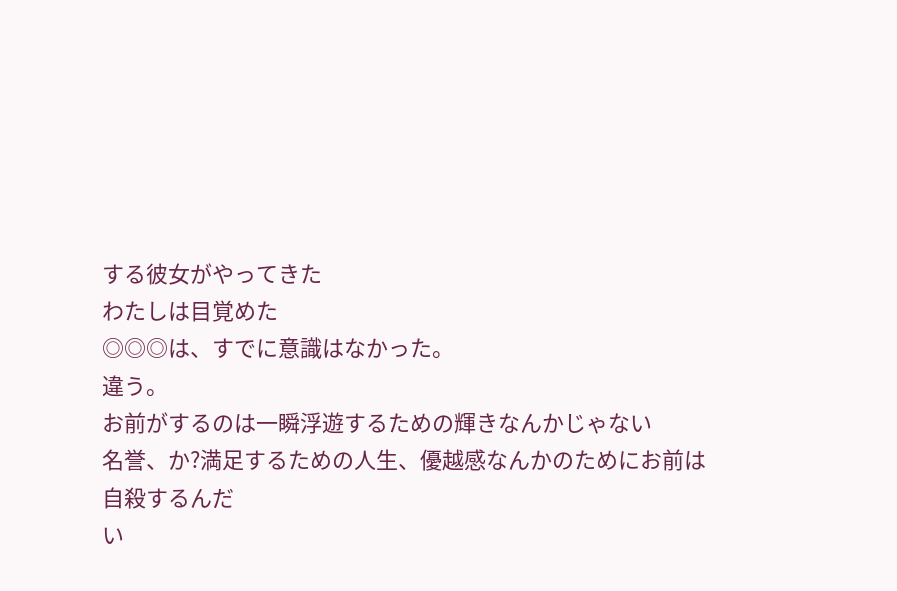する彼女がやってきた
わたしは目覚めた
◎◎◎は、すでに意識はなかった。
違う。
お前がするのは一瞬浮遊するための輝きなんかじゃない
名誉、か?満足するための人生、優越感なんかのためにお前は自殺するんだ
い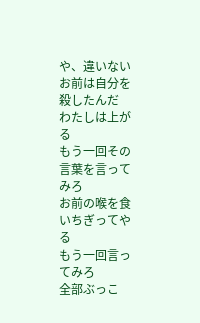や、違いない
お前は自分を殺したんだ
わたしは上がる
もう一回その言葉を言ってみろ
お前の喉を食いちぎってやる
もう一回言ってみろ
全部ぶっこ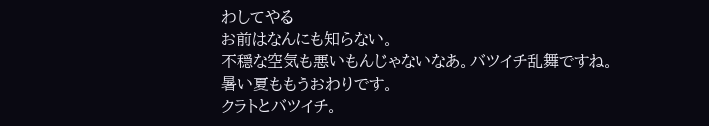わしてやる
お前はなんにも知らない。
不穏な空気も悪いもんじゃないなあ。バツイチ乱舞ですね。
暑い夏ももうおわりです。
クラトとバツイチ。